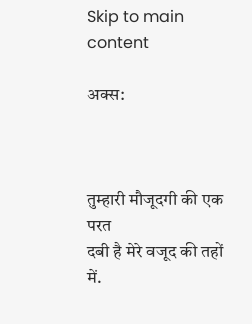Skip to main content

अक्स:



तुम्हारी मौजूदगी की एक परत
दबी है मेरे वजूद की तहों में.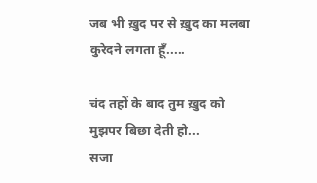जब भी ख़ुद पर से ख़ुद का मलबा
कुरेदने लगता हूँ.....

चंद तहों के बाद तुम ख़ुद को
मुझपर बिछा देती हो...
सजा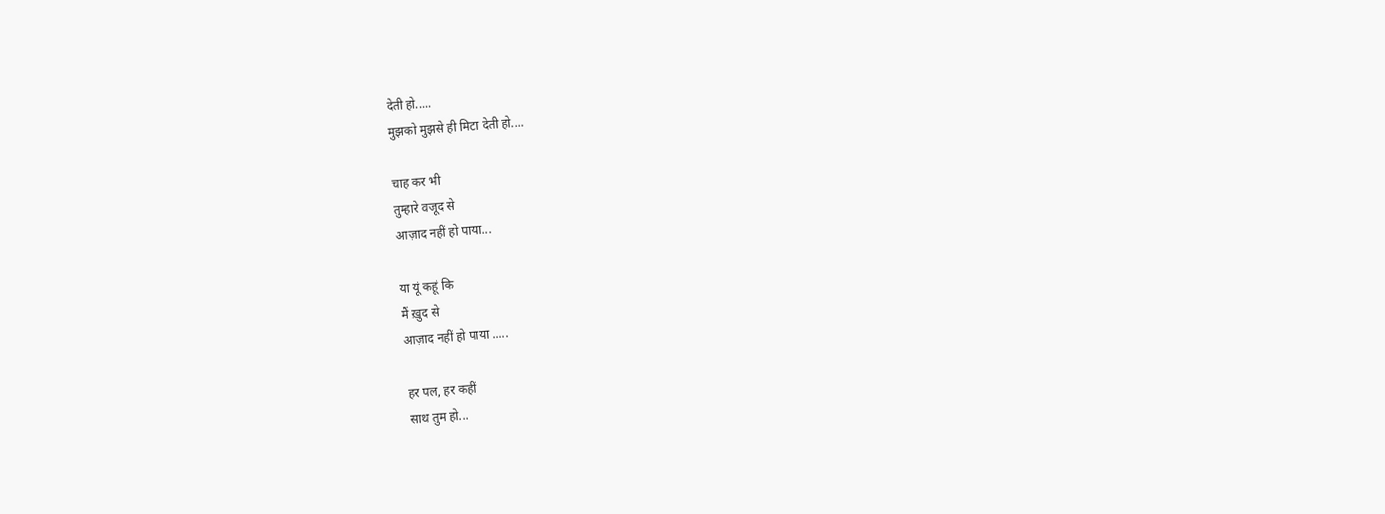देती हो.....
मुझको मुझसे ही मिटा देती हो....

चाह कर भी
तुम्हारे वजूद से
आज़ाद नहीं हो पाया...

या यूं कहूं कि
मैं ख़ुद से
आज़ाद नहीं हो पाया .....

हर पल, हर कहीं
साथ तुम हो...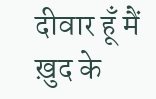दीवार हूँ मैं ख़ुद के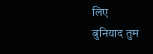लिए
बुनियाद तुम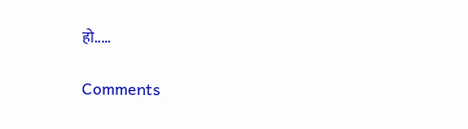हो.....

Comments